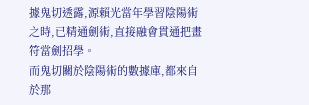據鬼切透露,源賴光當年學習陰陽術之時,已精通劍術,直接融會貫通把畫符當劍招學。
而鬼切關於陰陽術的數據庫,都來自於那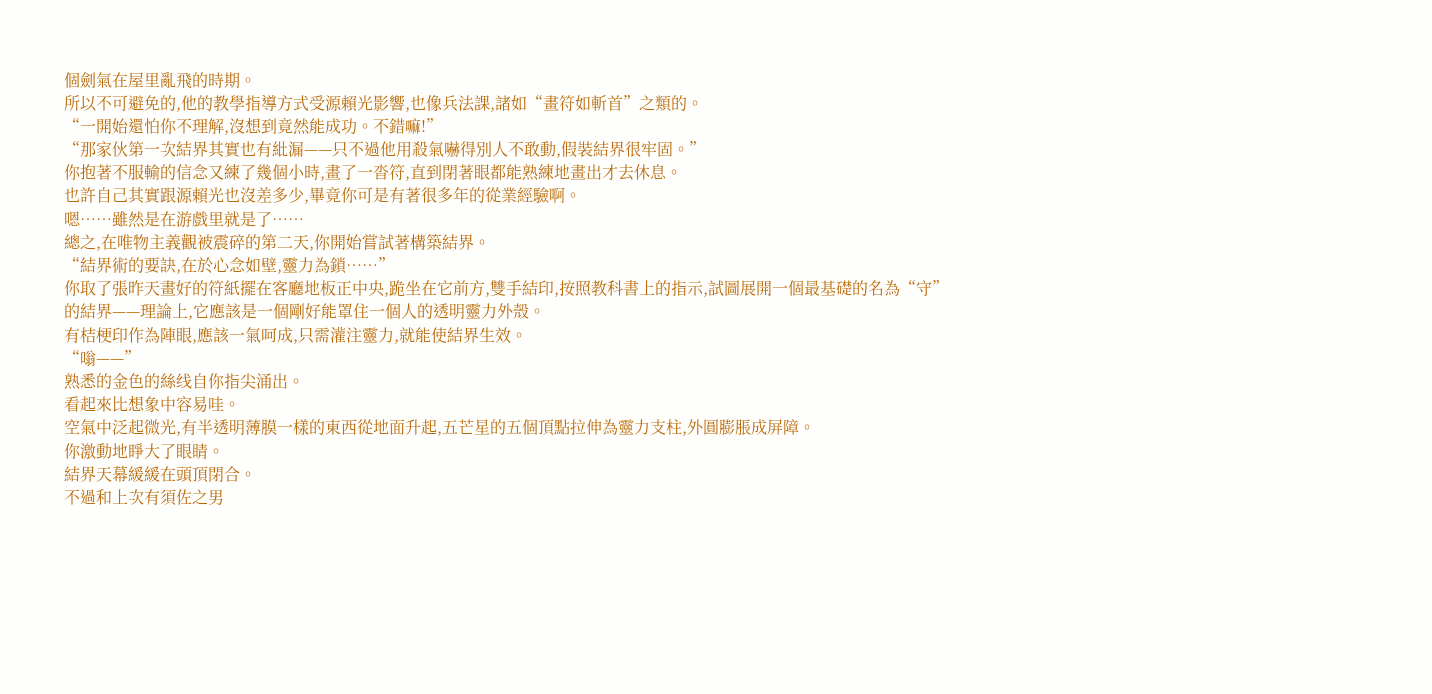個劍氣在屋里亂飛的時期。
所以不可避免的,他的教學指導方式受源賴光影響,也像兵法課,諸如“畫符如斬首”之類的。
“一開始還怕你不理解,沒想到竟然能成功。不錯嘛!”
“那家伙第一次結界其實也有紕漏——只不過他用殺氣嚇得別人不敢動,假裝結界很牢固。”
你抱著不服輸的信念又練了幾個小時,畫了一沓符,直到閉著眼都能熟練地畫出才去休息。
也許自己其實跟源賴光也沒差多少,畢竟你可是有著很多年的從業經驗啊。
嗯……雖然是在游戲里就是了……
總之,在唯物主義觀被震碎的第二天,你開始嘗試著構築結界。
“結界術的要訣,在於心念如壁,靈力為鎖……”
你取了張昨天畫好的符紙擺在客廳地板正中央,跪坐在它前方,雙手結印,按照教科書上的指示,試圖展開一個最基礎的名為“守”的結界——理論上,它應該是一個剛好能罩住一個人的透明靈力外殼。
有桔梗印作為陣眼,應該一氣呵成,只需灌注靈力,就能使結界生效。
“嗡——”
熟悉的金色的絲线自你指尖涌出。
看起來比想象中容易哇。
空氣中泛起微光,有半透明薄膜一樣的東西從地面升起,五芒星的五個頂點拉伸為靈力支柱,外圓膨脹成屏障。
你激動地睜大了眼睛。
結界天幕緩緩在頭頂閉合。
不過和上次有須佐之男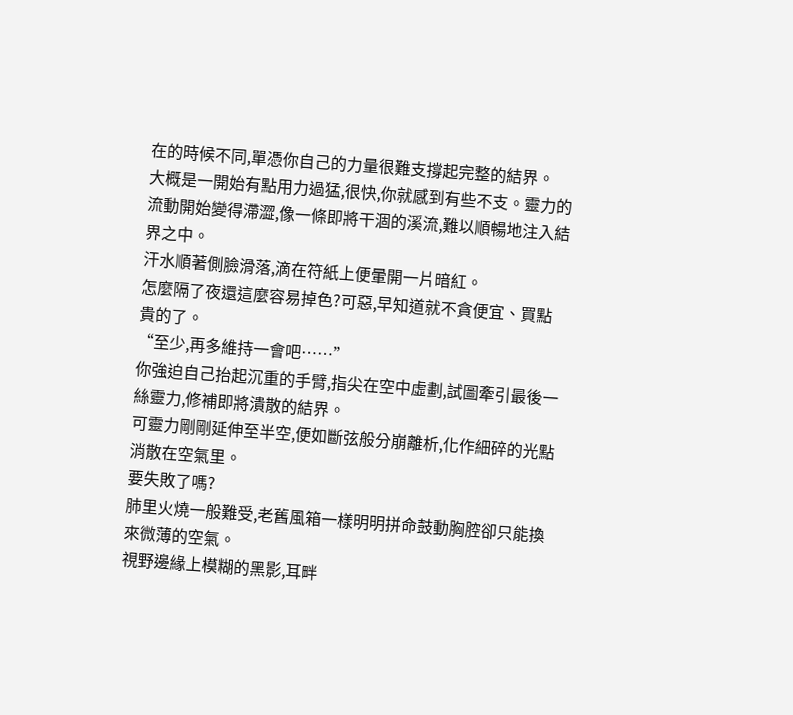在的時候不同,單憑你自己的力量很難支撐起完整的結界。
大概是一開始有點用力過猛,很快,你就感到有些不支。靈力的流動開始變得滯澀,像一條即將干涸的溪流,難以順暢地注入結界之中。
汗水順著側臉滑落,滴在符紙上便暈開一片暗紅。
怎麼隔了夜還這麼容易掉色?可惡,早知道就不貪便宜、買點貴的了。
“至少,再多維持一會吧……”
你強迫自己抬起沉重的手臂,指尖在空中虛劃,試圖牽引最後一絲靈力,修補即將潰散的結界。
可靈力剛剛延伸至半空,便如斷弦般分崩離析,化作細碎的光點消散在空氣里。
要失敗了嗎?
肺里火燒一般難受,老舊風箱一樣明明拼命鼓動胸腔卻只能換來微薄的空氣。
視野邊緣上模糊的黑影,耳畔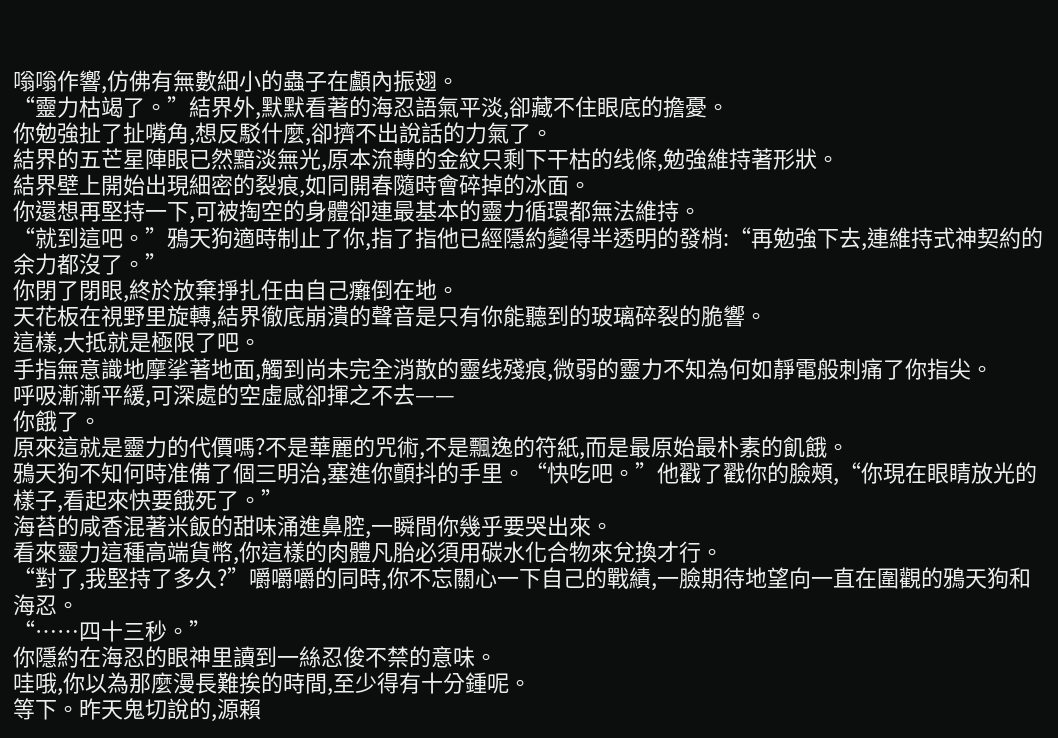嗡嗡作響,仿佛有無數細小的蟲子在顱內振翅。
“靈力枯竭了。”結界外,默默看著的海忍語氣平淡,卻藏不住眼底的擔憂。
你勉強扯了扯嘴角,想反駁什麼,卻擠不出說話的力氣了。
結界的五芒星陣眼已然黯淡無光,原本流轉的金紋只剩下干枯的线條,勉強維持著形狀。
結界壁上開始出現細密的裂痕,如同開春隨時會碎掉的冰面。
你還想再堅持一下,可被掏空的身體卻連最基本的靈力循環都無法維持。
“就到這吧。”鴉天狗適時制止了你,指了指他已經隱約變得半透明的發梢:“再勉強下去,連維持式神契約的余力都沒了。”
你閉了閉眼,終於放棄掙扎任由自己癱倒在地。
天花板在視野里旋轉,結界徹底崩潰的聲音是只有你能聽到的玻璃碎裂的脆響。
這樣,大抵就是極限了吧。
手指無意識地摩挲著地面,觸到尚未完全消散的靈线殘痕,微弱的靈力不知為何如靜電般刺痛了你指尖。
呼吸漸漸平緩,可深處的空虛感卻揮之不去——
你餓了。
原來這就是靈力的代價嗎?不是華麗的咒術,不是飄逸的符紙,而是最原始最朴素的飢餓。
鴉天狗不知何時准備了個三明治,塞進你顫抖的手里。“快吃吧。”他戳了戳你的臉頰,“你現在眼睛放光的樣子,看起來快要餓死了。”
海苔的咸香混著米飯的甜味涌進鼻腔,一瞬間你幾乎要哭出來。
看來靈力這種高端貨幣,你這樣的肉體凡胎必須用碳水化合物來兌換才行。
“對了,我堅持了多久?”嚼嚼嚼的同時,你不忘關心一下自己的戰績,一臉期待地望向一直在圍觀的鴉天狗和海忍。
“……四十三秒。”
你隱約在海忍的眼神里讀到一絲忍俊不禁的意味。
哇哦,你以為那麼漫長難挨的時間,至少得有十分鍾呢。
等下。昨天鬼切說的,源賴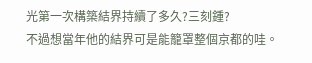光第一次構築結界持續了多久?三刻鍾?
不過想當年他的結界可是能籠罩整個京都的哇。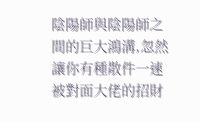陰陽師與陰陽師之間的巨大鴻溝,忽然讓你有種散件一速被對面大佬的招財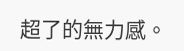超了的無力感。